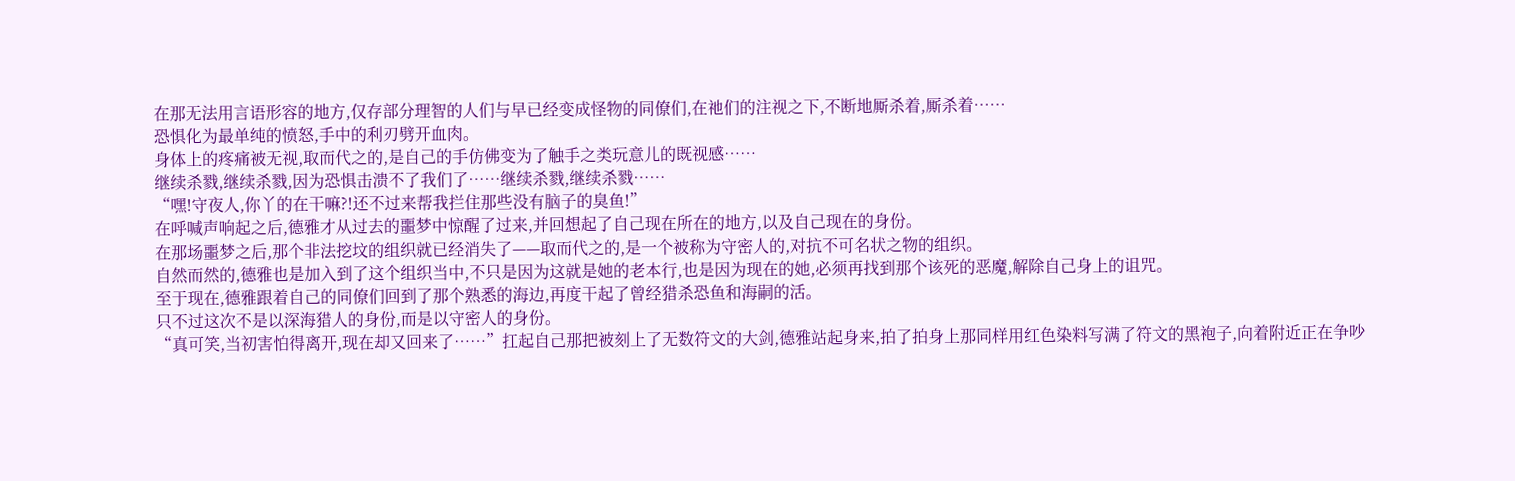在那无法用言语形容的地方,仅存部分理智的人们与早已经变成怪物的同僚们,在祂们的注视之下,不断地厮杀着,厮杀着……
恐惧化为最单纯的愤怒,手中的利刃劈开血肉。
身体上的疼痛被无视,取而代之的,是自己的手仿佛变为了触手之类玩意儿的既视感……
继续杀戮,继续杀戮,因为恐惧击溃不了我们了……继续杀戮,继续杀戮……
“嘿!守夜人,你丫的在干嘛?!还不过来帮我拦住那些没有脑子的臭鱼!”
在呼喊声响起之后,德雅才从过去的噩梦中惊醒了过来,并回想起了自己现在所在的地方,以及自己现在的身份。
在那场噩梦之后,那个非法挖坟的组织就已经消失了——取而代之的,是一个被称为守密人的,对抗不可名状之物的组织。
自然而然的,德雅也是加入到了这个组织当中,不只是因为这就是她的老本行,也是因为现在的她,必须再找到那个该死的恶魔,解除自己身上的诅咒。
至于现在,德雅跟着自己的同僚们回到了那个熟悉的海边,再度干起了曾经猎杀恐鱼和海嗣的活。
只不过这次不是以深海猎人的身份,而是以守密人的身份。
“真可笑,当初害怕得离开,现在却又回来了……”扛起自己那把被刻上了无数符文的大剑,德雅站起身来,拍了拍身上那同样用红色染料写满了符文的黑袍子,向着附近正在争吵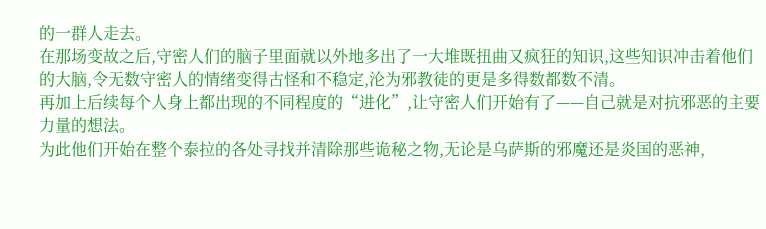的一群人走去。
在那场变故之后,守密人们的脑子里面就以外地多出了一大堆既扭曲又疯狂的知识,这些知识冲击着他们的大脑,令无数守密人的情绪变得古怪和不稳定,沦为邪教徒的更是多得数都数不清。
再加上后续每个人身上都出现的不同程度的“进化”,让守密人们开始有了——自己就是对抗邪恶的主要力量的想法。
为此他们开始在整个泰拉的各处寻找并清除那些诡秘之物,无论是乌萨斯的邪魔还是炎国的恶神,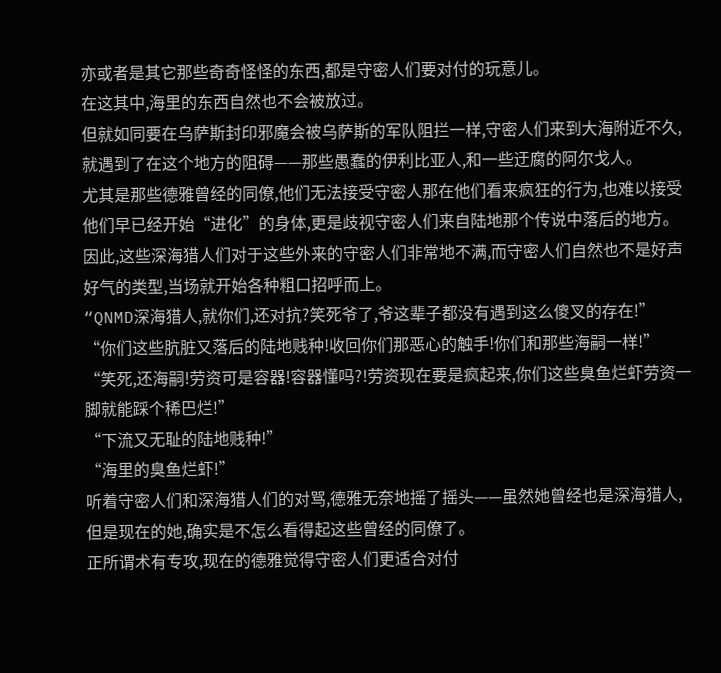亦或者是其它那些奇奇怪怪的东西,都是守密人们要对付的玩意儿。
在这其中,海里的东西自然也不会被放过。
但就如同要在乌萨斯封印邪魔会被乌萨斯的军队阻拦一样,守密人们来到大海附近不久,就遇到了在这个地方的阻碍——那些愚蠢的伊利比亚人,和一些迂腐的阿尔戈人。
尤其是那些德雅曾经的同僚,他们无法接受守密人那在他们看来疯狂的行为,也难以接受他们早已经开始“进化”的身体,更是歧视守密人们来自陆地那个传说中落后的地方。
因此,这些深海猎人们对于这些外来的守密人们非常地不满,而守密人们自然也不是好声好气的类型,当场就开始各种粗口招呼而上。
“QNMD深海猎人,就你们,还对抗?笑死爷了,爷这辈子都没有遇到这么傻叉的存在!”
“你们这些肮脏又落后的陆地贱种!收回你们那恶心的触手!你们和那些海嗣一样!”
“笑死,还海嗣!劳资可是容器!容器懂吗?!劳资现在要是疯起来,你们这些臭鱼烂虾劳资一脚就能踩个稀巴烂!”
“下流又无耻的陆地贱种!”
“海里的臭鱼烂虾!”
听着守密人们和深海猎人们的对骂,德雅无奈地摇了摇头——虽然她曾经也是深海猎人,但是现在的她,确实是不怎么看得起这些曾经的同僚了。
正所谓术有专攻,现在的德雅觉得守密人们更适合对付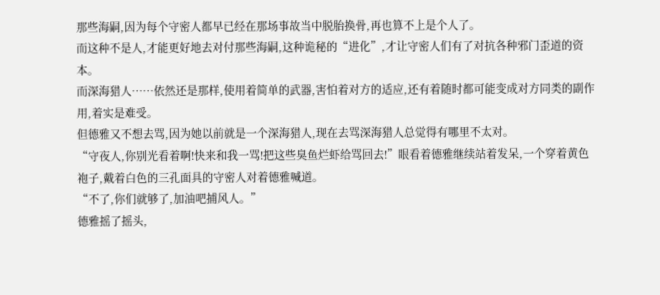那些海嗣,因为每个守密人都早已经在那场事故当中脱胎换骨,再也算不上是个人了。
而这种不是人,才能更好地去对付那些海嗣,这种诡秘的“进化”,才让守密人们有了对抗各种邪门歪道的资本。
而深海猎人……依然还是那样,使用着简单的武器,害怕着对方的适应,还有着随时都可能变成对方同类的副作用,着实是难受。
但德雅又不想去骂,因为她以前就是一个深海猎人,现在去骂深海猎人总觉得有哪里不太对。
“守夜人,你别光看着啊!快来和我一骂!把这些臭鱼烂虾给骂回去!”眼看着德雅继续站着发呆,一个穿着黄色袍子,戴着白色的三孔面具的守密人对着德雅喊道。
“不了,你们就够了,加油吧捕风人。”
德雅摇了摇头,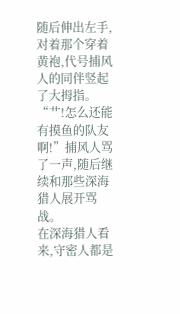随后伸出左手,对着那个穿着黄袍,代号捕风人的同伴竖起了大拇指。
“艹!怎么还能有摸鱼的队友啊!”捕风人骂了一声,随后继续和那些深海猎人展开骂战。
在深海猎人看来,守密人都是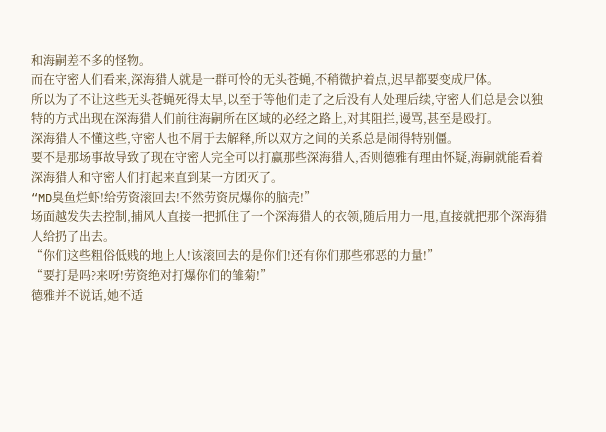和海嗣差不多的怪物。
而在守密人们看来,深海猎人就是一群可怜的无头苍蝇,不稍微护着点,迟早都要变成尸体。
所以为了不让这些无头苍蝇死得太早,以至于等他们走了之后没有人处理后续,守密人们总是会以独特的方式出现在深海猎人们前往海嗣所在区域的必经之路上,对其阻拦,谩骂,甚至是殴打。
深海猎人不懂这些,守密人也不屑于去解释,所以双方之间的关系总是闹得特别僵。
要不是那场事故导致了现在守密人完全可以打赢那些深海猎人,否则德雅有理由怀疑,海嗣就能看着深海猎人和守密人们打起来直到某一方团灭了。
“MD臭鱼烂虾!给劳资滚回去!不然劳资尻爆你的脑壳!”
场面越发失去控制,捕风人直接一把抓住了一个深海猎人的衣领,随后用力一甩,直接就把那个深海猎人给扔了出去。
“你们这些粗俗低贱的地上人!该滚回去的是你们!还有你们那些邪恶的力量!”
“要打是吗?来呀!劳资绝对打爆你们的雏菊!”
德雅并不说话,她不适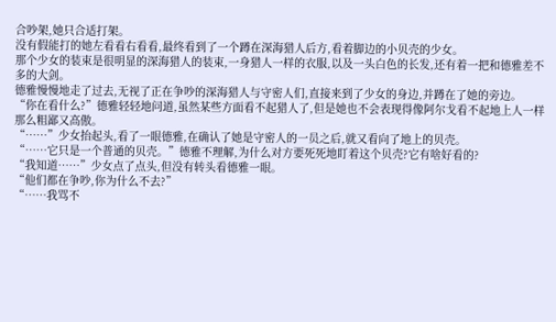合吵架,她只合适打架。
没有假能打的她左看看右看看,最终看到了一个蹲在深海猎人后方,看着脚边的小贝壳的少女。
那个少女的装束是很明显的深海猎人的装束,一身猎人一样的衣服,以及一头白色的长发,还有着一把和德雅差不多的大剑。
德雅慢慢地走了过去,无视了正在争吵的深海猎人与守密人们,直接来到了少女的身边,并蹲在了她的旁边。
“你在看什么?”德雅轻轻地问道,虽然某些方面看不起猎人了,但是她也不会表现得像阿尔戈看不起地上人一样那么粗鄙又高傲。
“……”少女抬起头,看了一眼德雅,在确认了她是守密人的一员之后,就又看向了地上的贝壳。
“……它只是一个普通的贝壳。”德雅不理解,为什么对方要死死地盯着这个贝壳?它有啥好看的?
“我知道……”少女点了点头,但没有转头看德雅一眼。
“他们都在争吵,你为什么不去?”
“……我骂不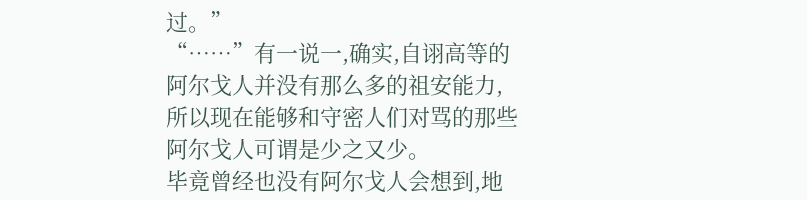过。”
“……”有一说一,确实,自诩高等的阿尔戈人并没有那么多的祖安能力,所以现在能够和守密人们对骂的那些阿尔戈人可谓是少之又少。
毕竟曾经也没有阿尔戈人会想到,地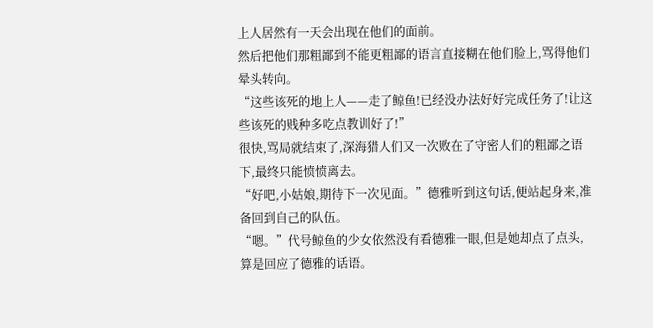上人居然有一天会出现在他们的面前。
然后把他们那粗鄙到不能更粗鄙的语言直接糊在他们脸上,骂得他们晕头转向。
“这些该死的地上人——走了鲸鱼!已经没办法好好完成任务了!让这些该死的贱种多吃点教训好了!”
很快,骂局就结束了,深海猎人们又一次败在了守密人们的粗鄙之语下,最终只能愤愤离去。
“好吧,小姑娘,期待下一次见面。”德雅听到这句话,便站起身来,准备回到自己的队伍。
“嗯。”代号鲸鱼的少女依然没有看德雅一眼,但是她却点了点头,算是回应了德雅的话语。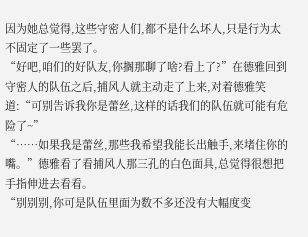因为她总觉得,这些守密人们,都不是什么坏人,只是行为太不固定了一些罢了。
“好吧,咱们的好队友,你搁那聊了啥?看上了?”在德雅回到守密人的队伍之后,捕风人就主动走了上来,对着德雅笑道:“可别告诉我你是蕾丝,这样的话我们的队伍就可能有危险了~”
“……如果我是蕾丝,那些我希望我能长出触手,来堵住你的嘴。”德雅看了看捕风人那三孔的白色面具,总觉得很想把手指伸进去看看。
“别别别,你可是队伍里面为数不多还没有大幅度变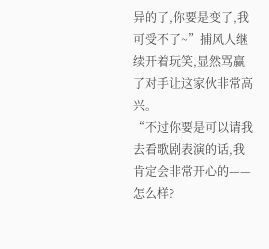异的了,你要是变了,我可受不了~”捕风人继续开着玩笑,显然骂赢了对手让这家伙非常高兴。
“不过你要是可以请我去看歌剧表演的话,我肯定会非常开心的——怎么样?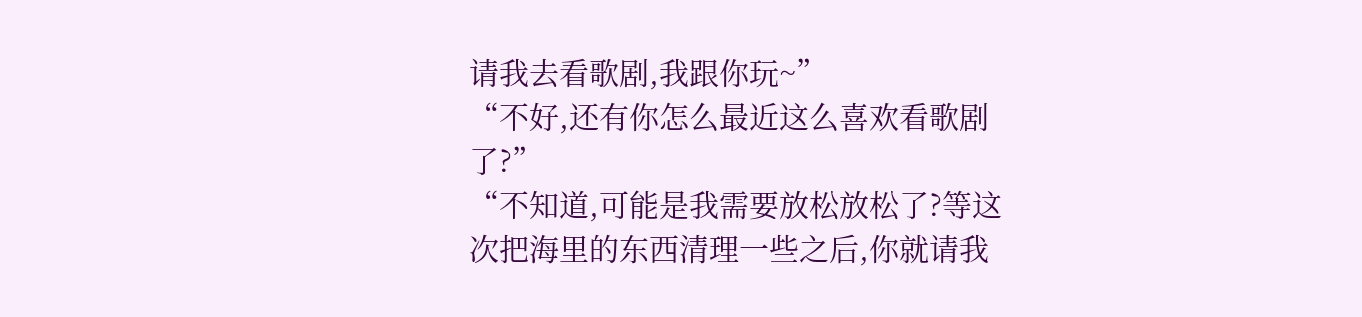请我去看歌剧,我跟你玩~”
“不好,还有你怎么最近这么喜欢看歌剧了?”
“不知道,可能是我需要放松放松了?等这次把海里的东西清理一些之后,你就请我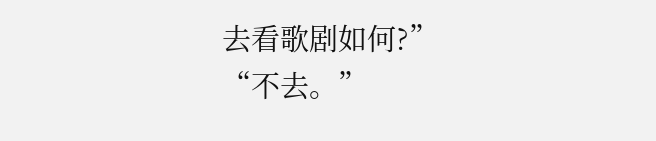去看歌剧如何?”
“不去。”